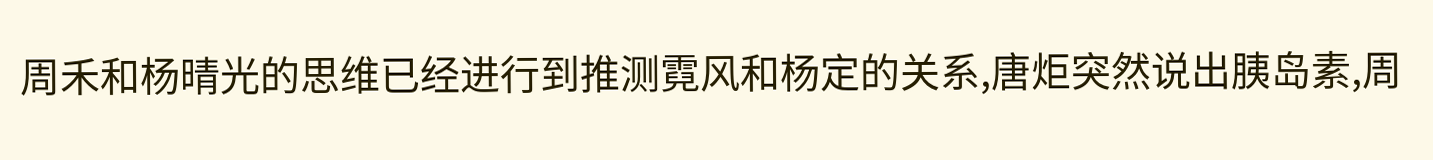周禾和杨晴光的思维已经进行到推测霓风和杨定的关系,唐炬突然说出胰岛素,周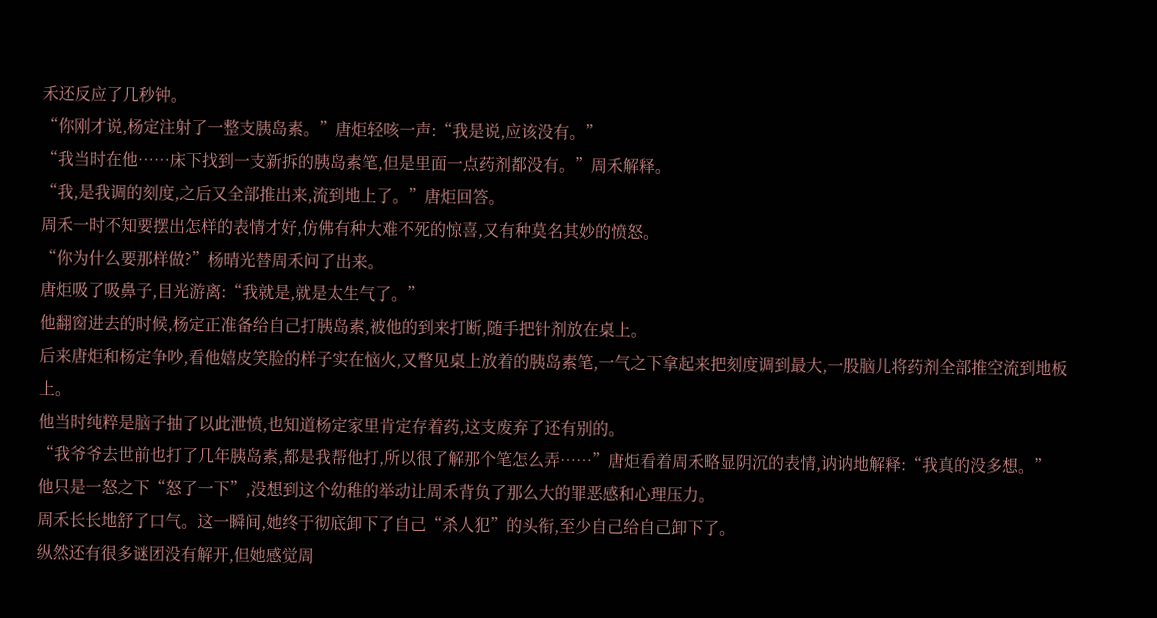禾还反应了几秒钟。
“你刚才说,杨定注射了一整支胰岛素。”唐炬轻咳一声:“我是说,应该没有。”
“我当时在他……床下找到一支新拆的胰岛素笔,但是里面一点药剂都没有。”周禾解释。
“我,是我调的刻度,之后又全部推出来,流到地上了。”唐炬回答。
周禾一时不知要摆出怎样的表情才好,仿佛有种大难不死的惊喜,又有种莫名其妙的愤怒。
“你为什么要那样做?”杨晴光替周禾问了出来。
唐炬吸了吸鼻子,目光游离:“我就是,就是太生气了。”
他翻窗进去的时候,杨定正准备给自己打胰岛素,被他的到来打断,随手把针剂放在桌上。
后来唐炬和杨定争吵,看他嬉皮笑脸的样子实在恼火,又瞥见桌上放着的胰岛素笔,一气之下拿起来把刻度调到最大,一股脑儿将药剂全部推空流到地板上。
他当时纯粹是脑子抽了以此泄愤,也知道杨定家里肯定存着药,这支废弃了还有别的。
“我爷爷去世前也打了几年胰岛素,都是我帮他打,所以很了解那个笔怎么弄……”唐炬看着周禾略显阴沉的表情,讷讷地解释:“我真的没多想。”
他只是一怒之下“怒了一下”,没想到这个幼稚的举动让周禾背负了那么大的罪恶感和心理压力。
周禾长长地舒了口气。这一瞬间,她终于彻底卸下了自己“杀人犯”的头衔,至少自己给自己卸下了。
纵然还有很多谜团没有解开,但她感觉周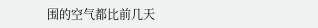围的空气都比前几天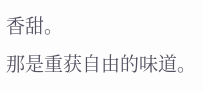香甜。
那是重获自由的味道。